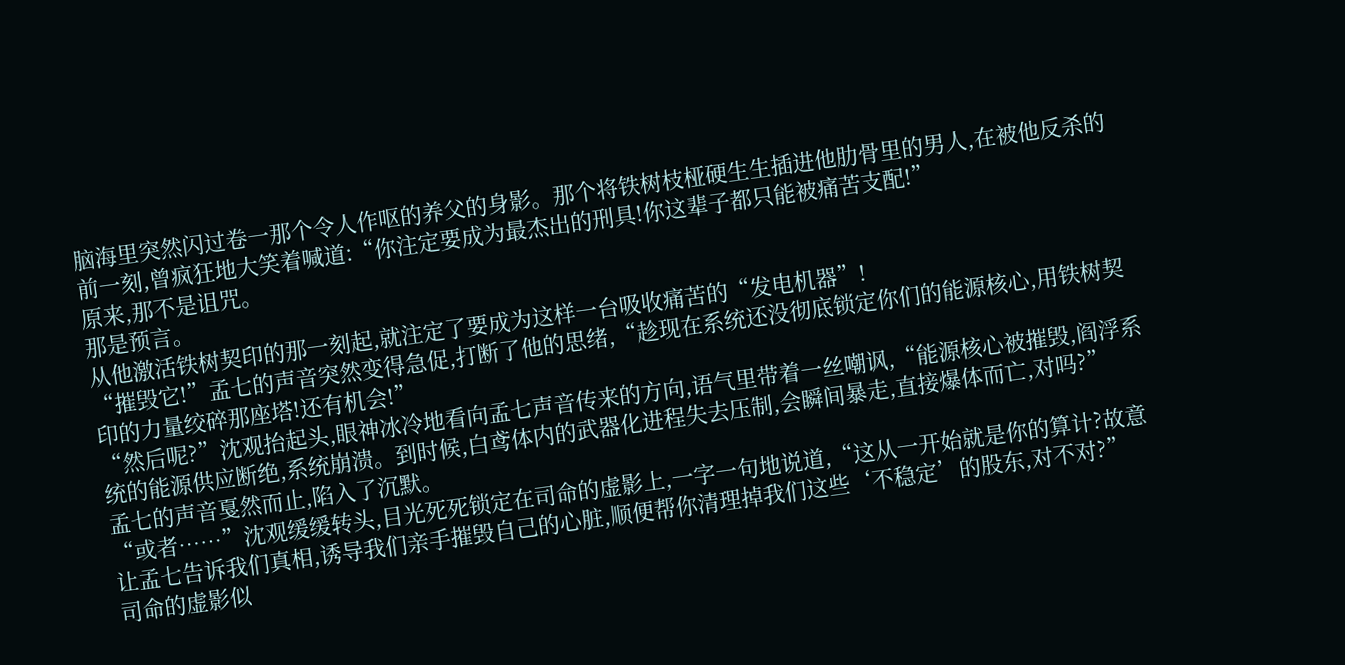脑海里突然闪过卷一那个令人作呕的养父的身影。那个将铁树枝桠硬生生插进他肋骨里的男人,在被他反杀的前一刻,曾疯狂地大笑着喊道:“你注定要成为最杰出的刑具!你这辈子都只能被痛苦支配!”
原来,那不是诅咒。
那是预言。
从他激活铁树契印的那一刻起,就注定了要成为这样一台吸收痛苦的“发电机器”!
“摧毁它!”孟七的声音突然变得急促,打断了他的思绪,“趁现在系统还没彻底锁定你们的能源核心,用铁树契印的力量绞碎那座塔!还有机会!”
“然后呢?”沈观抬起头,眼神冰冷地看向孟七声音传来的方向,语气里带着一丝嘲讽,“能源核心被摧毁,阎浮系统的能源供应断绝,系统崩溃。到时候,白鸢体内的武器化进程失去压制,会瞬间暴走,直接爆体而亡,对吗?”
孟七的声音戛然而止,陷入了沉默。
“或者……”沈观缓缓转头,目光死死锁定在司命的虚影上,一字一句地说道,“这从一开始就是你的算计?故意让孟七告诉我们真相,诱导我们亲手摧毁自己的心脏,顺便帮你清理掉我们这些‘不稳定’的股东,对不对?”
司命的虚影似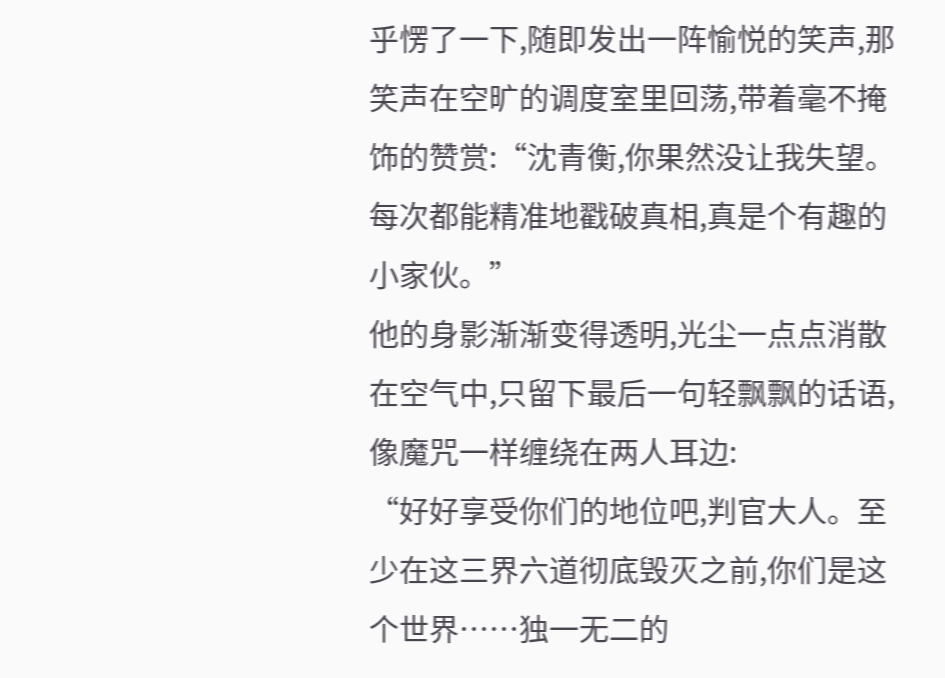乎愣了一下,随即发出一阵愉悦的笑声,那笑声在空旷的调度室里回荡,带着毫不掩饰的赞赏:“沈青衡,你果然没让我失望。每次都能精准地戳破真相,真是个有趣的小家伙。”
他的身影渐渐变得透明,光尘一点点消散在空气中,只留下最后一句轻飘飘的话语,像魔咒一样缠绕在两人耳边:
“好好享受你们的地位吧,判官大人。至少在这三界六道彻底毁灭之前,你们是这个世界……独一无二的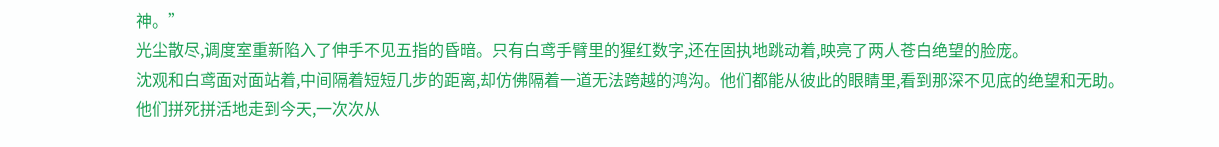神。”
光尘散尽,调度室重新陷入了伸手不见五指的昏暗。只有白鸢手臂里的猩红数字,还在固执地跳动着,映亮了两人苍白绝望的脸庞。
沈观和白鸢面对面站着,中间隔着短短几步的距离,却仿佛隔着一道无法跨越的鸿沟。他们都能从彼此的眼睛里,看到那深不见底的绝望和无助。
他们拼死拼活地走到今天,一次次从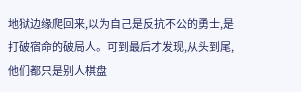地狱边缘爬回来,以为自己是反抗不公的勇士,是打破宿命的破局人。可到最后才发现,从头到尾,他们都只是别人棋盘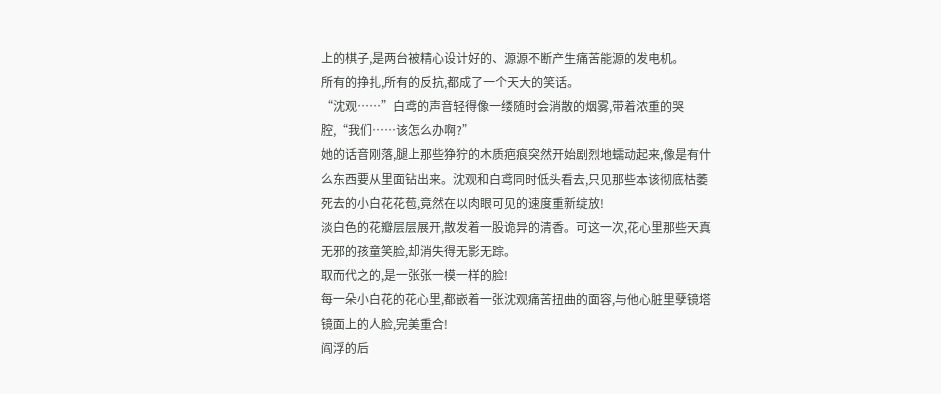上的棋子,是两台被精心设计好的、源源不断产生痛苦能源的发电机。
所有的挣扎,所有的反抗,都成了一个天大的笑话。
“沈观……”白鸢的声音轻得像一缕随时会消散的烟雾,带着浓重的哭腔,“我们……该怎么办啊?”
她的话音刚落,腿上那些狰狞的木质疤痕突然开始剧烈地蠕动起来,像是有什么东西要从里面钻出来。沈观和白鸢同时低头看去,只见那些本该彻底枯萎死去的小白花花苞,竟然在以肉眼可见的速度重新绽放!
淡白色的花瓣层层展开,散发着一股诡异的清香。可这一次,花心里那些天真无邪的孩童笑脸,却消失得无影无踪。
取而代之的,是一张张一模一样的脸!
每一朵小白花的花心里,都嵌着一张沈观痛苦扭曲的面容,与他心脏里孽镜塔镜面上的人脸,完美重合!
阎浮的后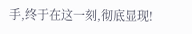手,终于在这一刻,彻底显现!